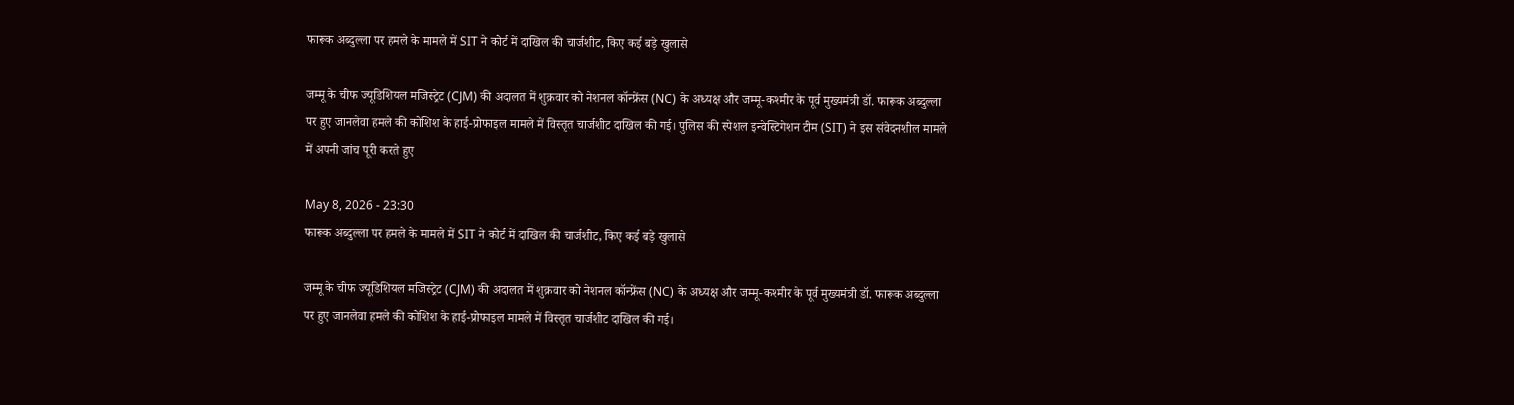फारूक अब्दुल्ला पर हमले के मामले में SIT ने कोर्ट में दाखिल की चार्जशीट, किए कई बड़े खुलासे

जम्मू के चीफ ज्यूडिशियल मजिस्ट्रेट (CJM) की अदालत में शुक्रवार को नेशनल कॉन्फ्रेंस (NC) के अध्यक्ष और जम्मू-कश्मीर के पूर्व मुख्यमंत्री डॉ. फारूक अब्दुल्ला पर हुए जानलेवा हमले की कोशिश के हाई-प्रोफाइल मामले में विस्तृत चार्जशीट दाखिल की गई। पुलिस की स्पेशल इन्वेस्टिगेशन टीम (SIT) ने इस संवेदनशील मामले में अपनी जांच पूरी करते हुए

May 8, 2026 - 23:30
फारूक अब्दुल्ला पर हमले के मामले में SIT ने कोर्ट में दाखिल की चार्जशीट, किए कई बड़े खुलासे

जम्मू के चीफ ज्यूडिशियल मजिस्ट्रेट (CJM) की अदालत में शुक्रवार को नेशनल कॉन्फ्रेंस (NC) के अध्यक्ष और जम्मू-कश्मीर के पूर्व मुख्यमंत्री डॉ. फारूक अब्दुल्ला पर हुए जानलेवा हमले की कोशिश के हाई-प्रोफाइल मामले में विस्तृत चार्जशीट दाखिल की गई।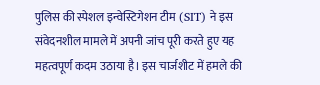पुलिस की स्पेशल इन्वेस्टिगेशन टीम (SIT) ने इस संवेदनशील मामले में अपनी जांच पूरी करते हुए यह महत्वपूर्ण कदम उठाया है। इस चार्जशीट में हमले की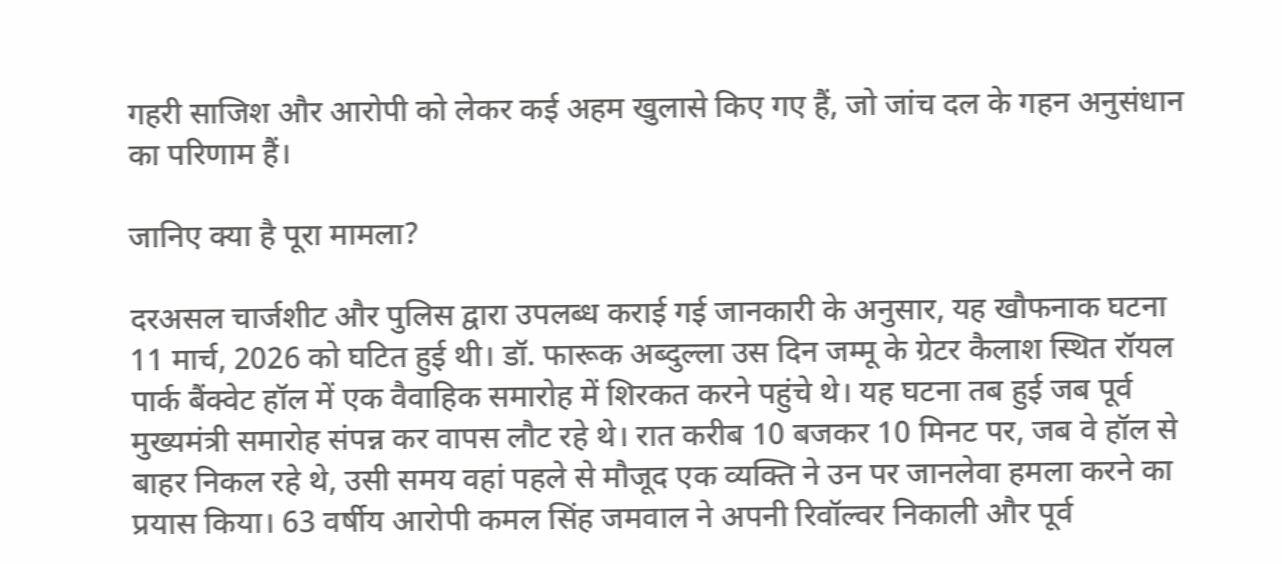गहरी साजिश और आरोपी को लेकर कई अहम खुलासे किए गए हैं, जो जांच दल के गहन अनुसंधान का परिणाम हैं।

जानिए क्या है पूरा मामला?

दरअसल चार्जशीट और पुलिस द्वारा उपलब्ध कराई गई जानकारी के अनुसार, यह खौफनाक घटना 11 मार्च, 2026 को घटित हुई थी। डॉ. फारूक अब्दुल्ला उस दिन जम्मू के ग्रेटर कैलाश स्थित रॉयल पार्क बैंक्वेट हॉल में एक वैवाहिक समारोह में शिरकत करने पहुंचे थे। यह घटना तब हुई जब पूर्व मुख्यमंत्री समारोह संपन्न कर वापस लौट रहे थे। रात करीब 10 बजकर 10 मिनट पर, जब वे हॉल से बाहर निकल रहे थे, उसी समय वहां पहले से मौजूद एक व्यक्ति ने उन पर जानलेवा हमला करने का प्रयास किया। 63 वर्षीय आरोपी कमल सिंह जमवाल ने अपनी रिवॉल्वर निकाली और पूर्व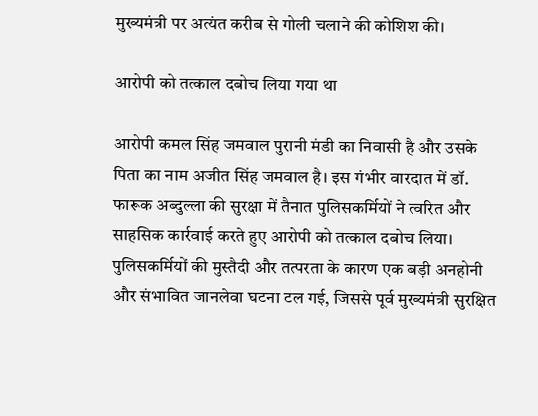मुख्यमंत्री पर अत्यंत करीब से गोली चलाने की कोशिश की।

आरोपी को तत्काल दबोच लिया गया था

आरोपी कमल सिंह जमवाल पुरानी मंडी का निवासी है और उसके पिता का नाम अजीत सिंह जमवाल है। इस गंभीर वारदात में डॉ. फारूक अब्दुल्ला की सुरक्षा में तैनात पुलिसकर्मियों ने त्वरित और साहसिक कार्रवाई करते हुए आरोपी को तत्काल दबोच लिया। पुलिसकर्मियों की मुस्तैदी और तत्परता के कारण एक बड़ी अनहोनी और संभावित जानलेवा घटना टल गई, जिससे पूर्व मुख्यमंत्री सुरक्षित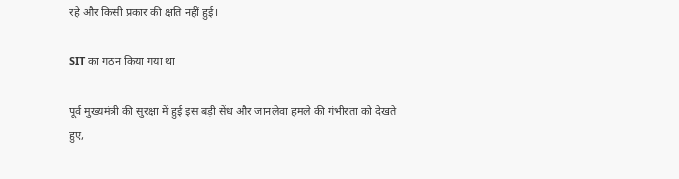रहे और किसी प्रकार की क्षति नहीं हुई।

SIT का गठन किया गया था

पूर्व मुख्यमंत्री की सुरक्षा में हुई इस बड़ी सेंध और जानलेवा हमले की गंभीरता को देखते हुए,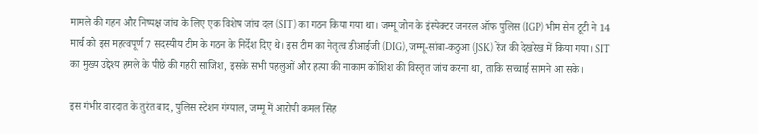मामले की गहन और निष्पक्ष जांच के लिए एक विशेष जांच दल (SIT) का गठन किया गया था। जम्मू जोन के इंस्पेक्टर जनरल ऑफ पुलिस (IGP) भीम सेन टूटी ने 14 मार्च को इस महत्वपूर्ण 7 सदस्यीय टीम के गठन के निर्देश दिए थे। इस टीम का नेतृत्व डीआईजी (DIG), जम्मू-सांबा-कठुआ (JSK) रेंज की देखरेख में किया गया। SIT का मुख्य उद्देश्य हमले के पीछे की गहरी साजिश, इसके सभी पहलुओं और हत्या की नाकाम कोशिश की विस्तृत जांच करना था, ताकि सच्चाई सामने आ सके।

इस गंभीर वारदात के तुरंत बाद, पुलिस स्टेशन गंग्याल, जम्मू में आरोपी कमल सिंह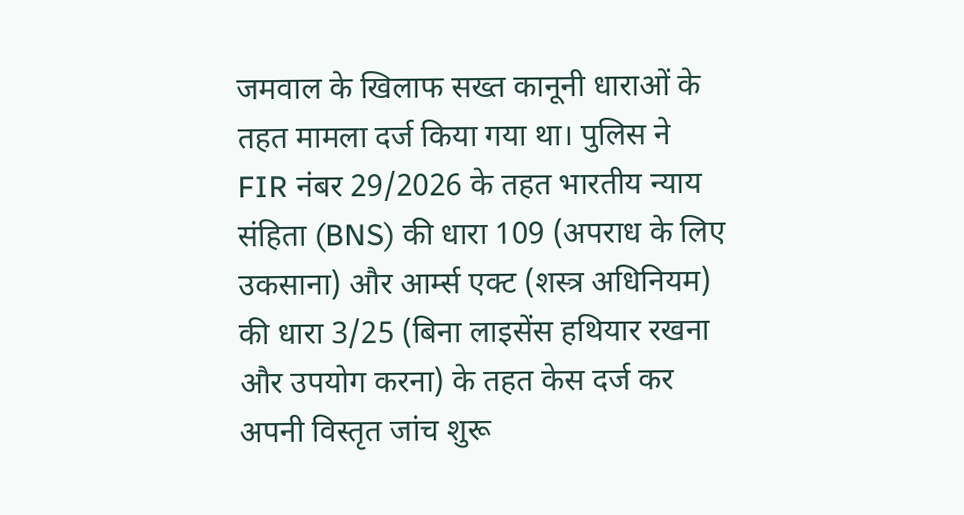जमवाल के खिलाफ सख्त कानूनी धाराओं के तहत मामला दर्ज किया गया था। पुलिस ने FIR नंबर 29/2026 के तहत भारतीय न्याय संहिता (BNS) की धारा 109 (अपराध के लिए उकसाना) और आर्म्स एक्ट (शस्त्र अधिनियम) की धारा 3/25 (बिना लाइसेंस हथियार रखना और उपयोग करना) के तहत केस दर्ज कर अपनी विस्तृत जांच शुरू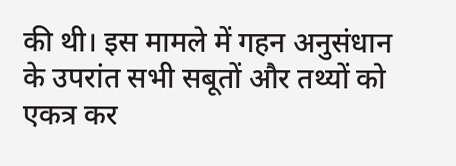की थी। इस मामले में गहन अनुसंधान के उपरांत सभी सबूतों और तथ्यों को एकत्र कर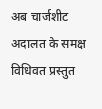अब चार्जशीट अदालत के समक्ष विधिवत प्रस्तुत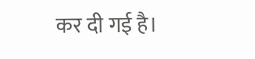कर दी गई है।